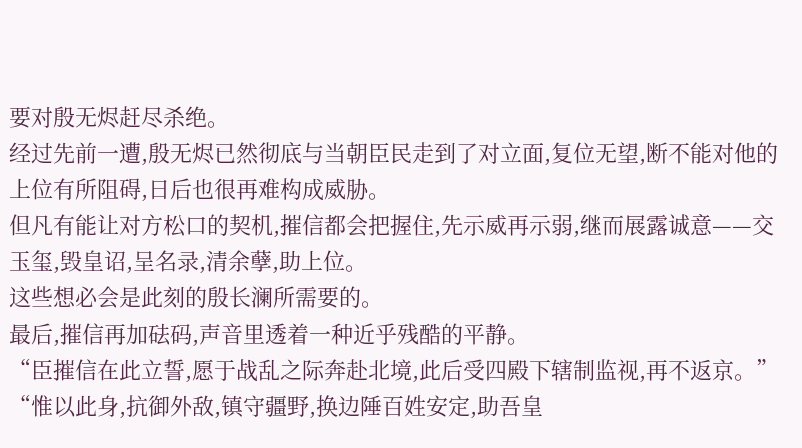要对殷无烬赶尽杀绝。
经过先前一遭,殷无烬已然彻底与当朝臣民走到了对立面,复位无望,断不能对他的上位有所阻碍,日后也很再难构成威胁。
但凡有能让对方松口的契机,摧信都会把握住,先示威再示弱,继而展露诚意——交玉玺,毁皇诏,呈名录,清余孽,助上位。
这些想必会是此刻的殷长澜所需要的。
最后,摧信再加砝码,声音里透着一种近乎残酷的平静。
“臣摧信在此立誓,愿于战乱之际奔赴北境,此后受四殿下辖制监视,再不返京。”
“惟以此身,抗御外敌,镇守疆野,换边陲百姓安定,助吾皇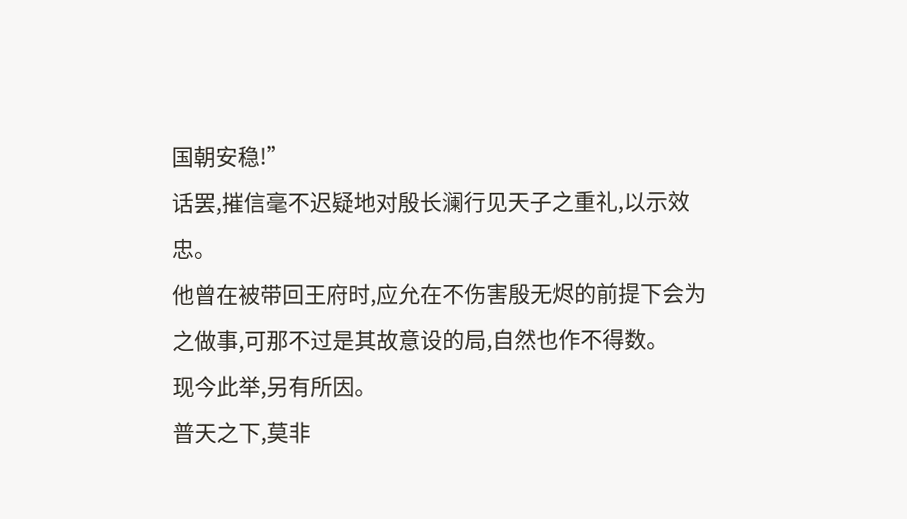国朝安稳!”
话罢,摧信毫不迟疑地对殷长澜行见天子之重礼,以示效忠。
他曾在被带回王府时,应允在不伤害殷无烬的前提下会为之做事,可那不过是其故意设的局,自然也作不得数。
现今此举,另有所因。
普天之下,莫非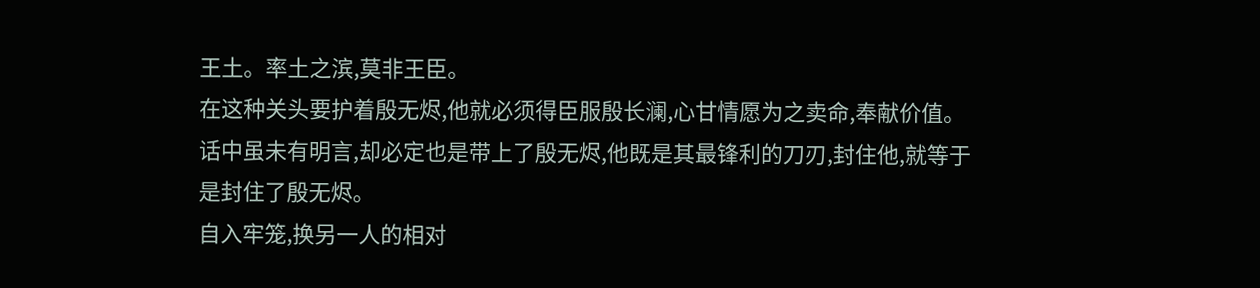王土。率土之滨,莫非王臣。
在这种关头要护着殷无烬,他就必须得臣服殷长澜,心甘情愿为之卖命,奉献价值。
话中虽未有明言,却必定也是带上了殷无烬,他既是其最锋利的刀刃,封住他,就等于是封住了殷无烬。
自入牢笼,换另一人的相对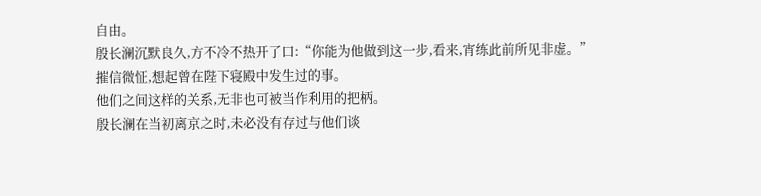自由。
殷长澜沉默良久,方不冷不热开了口:“你能为他做到这一步,看来,宵练此前所见非虚。”
摧信微怔,想起曾在陛下寝殿中发生过的事。
他们之间这样的关系,无非也可被当作利用的把柄。
殷长澜在当初离京之时,未必没有存过与他们谈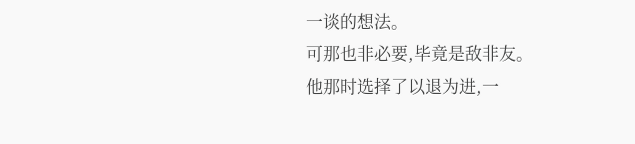一谈的想法。
可那也非必要,毕竟是敌非友。
他那时选择了以退为进,一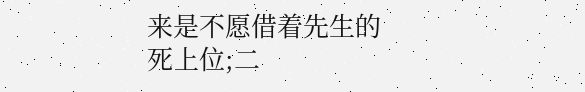来是不愿借着先生的死上位;二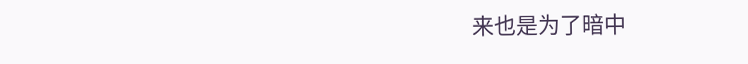来也是为了暗中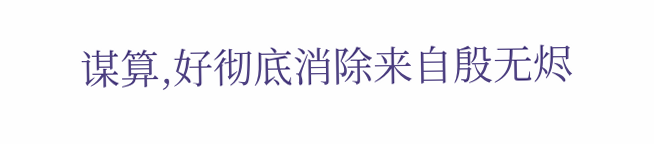谋算,好彻底消除来自殷无烬